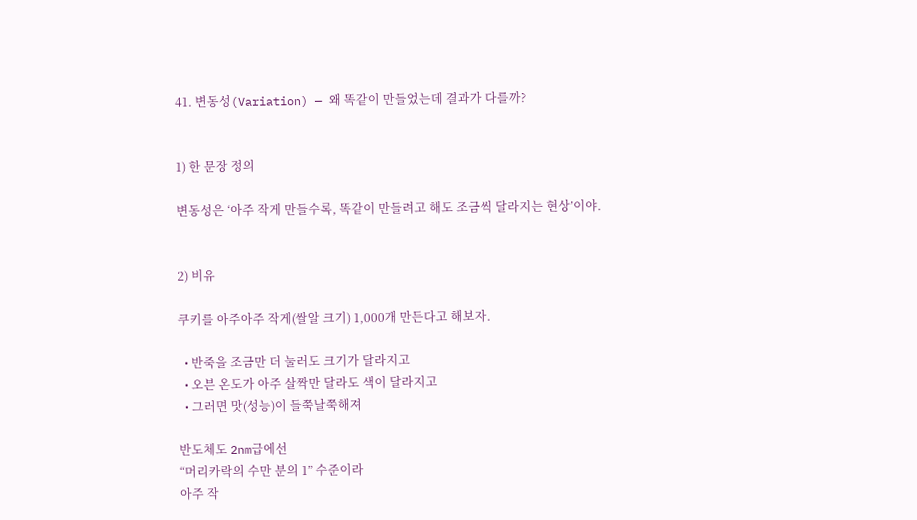41. 변동성(Variation) — 왜 똑같이 만들었는데 결과가 다를까?


1) 한 문장 정의

변동성은 ‘아주 작게 만들수록, 똑같이 만들려고 해도 조금씩 달라지는 현상’이야.


2) 비유

쿠키를 아주아주 작게(쌀알 크기) 1,000개 만든다고 해보자.

  • 반죽을 조금만 더 눌러도 크기가 달라지고
  • 오븐 온도가 아주 살짝만 달라도 색이 달라지고
  • 그러면 맛(성능)이 들쭉날쭉해져

반도체도 2nm급에선
“머리카락의 수만 분의 1” 수준이라
아주 작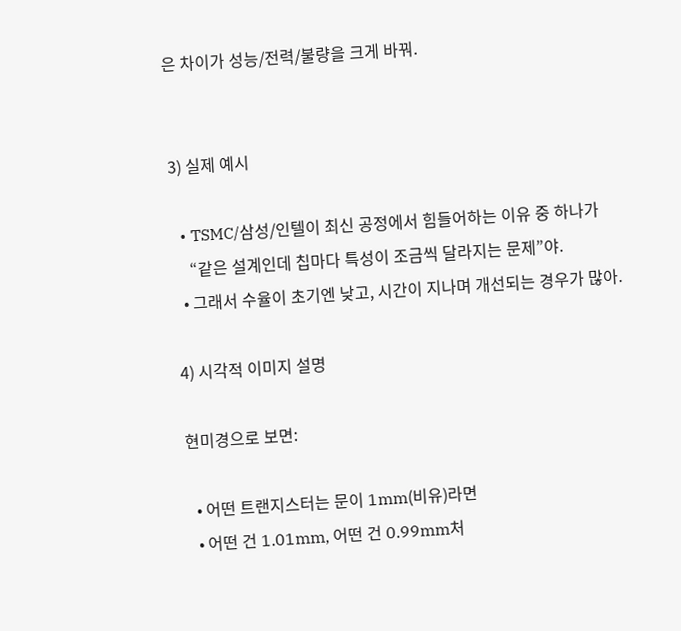은 차이가 성능/전력/불량을 크게 바꿔.


3) 실제 예시

  • TSMC/삼성/인텔이 최신 공정에서 힘들어하는 이유 중 하나가
    “같은 설계인데 칩마다 특성이 조금씩 달라지는 문제”야.
  • 그래서 수율이 초기엔 낮고, 시간이 지나며 개선되는 경우가 많아.

4) 시각적 이미지 설명

현미경으로 보면:

  • 어떤 트랜지스터는 문이 1mm(비유)라면
  • 어떤 건 1.01mm, 어떤 건 0.99mm처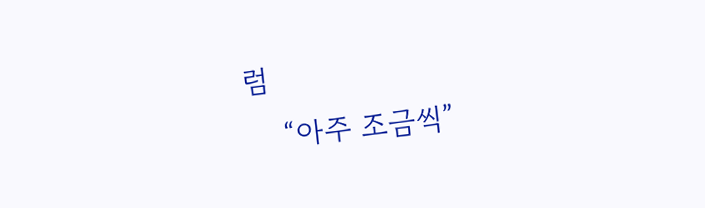럼
    “아주 조금씩”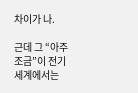차이가 나.

근데 그 “아주 조금”이 전기 세계에서는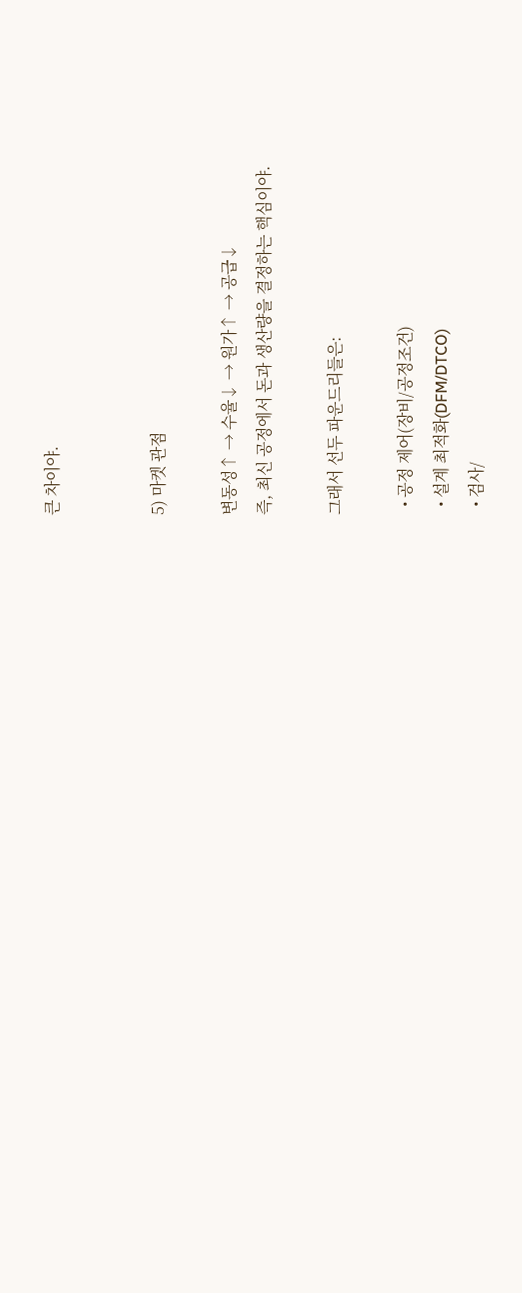큰 차이야.


5) 마켓 관점

변동성↑ → 수율↓ → 원가↑ → 공급↓
즉, 최신 공정에서 돈과 생산량을 결정하는 핵심이야.

그래서 선두 파운드리들은:

  • 공정 제어(장비/공정조건)
  • 설계 최적화(DFM/DTCO)
  • 검사/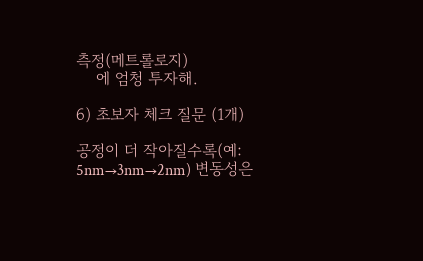측정(메트롤로지)
    에 엄청 투자해.

6) 초보자 체크 질문 (1개)

공정이 더 작아질수록(예: 5nm→3nm→2nm) 변동성은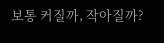보통 커질까, 작아질까?